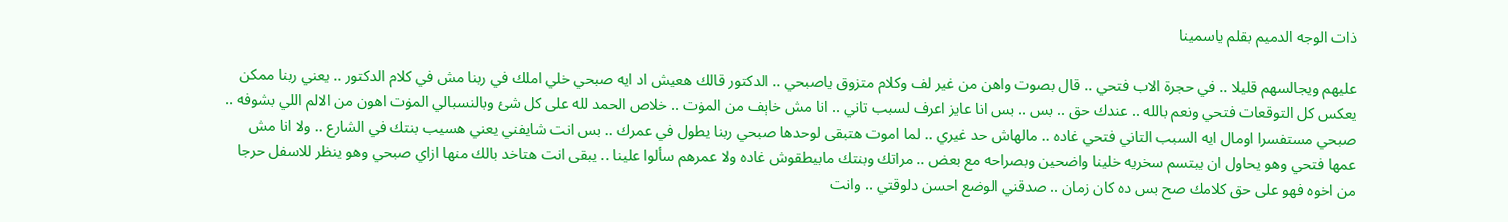ذات الوجه الدميم بقلم ياسمينا

عليهم ويجالسهم قليلا .. في حجرة الاب فتحي .. قال بصوت واهن من غير لف وكلام متزوق ياصبحي .. الدكتور قالك هعيش اد ايه صبحي خلي املك في ربنا مش في كلام الدكتور .. يعني ربنا ممكن يعكس كل التوقعات فتحي ونعم بالله .. عندك حق .. بس .. بس انا عايز اعرف لسبب تاني .. انا مش خاېف من المۏت .. خلاص الحمد لله على كل شئ وبالنسبالي المۏت اهون من الالم اللي بشوفه .. صبحي مستفسرا اومال ايه السبب التاني فتحي غاده .. مالهاش حد غيري .. لما اموت هتبقى لوحدها صبحي ربنا يطول في عمرك .. بس انت شايفني يعني هسيب بنتك في الشارع .. ولا انا مش عمها فتحي وهو يحاول ان يبتسم سخريه خلينا واضحين وبصراحه مع بعض .. مراتك وبنتك مابيطقوش غاده ولا عمرهم سألوا علينا .. يبقى انت هتاخد بالك منها ازاي صبحي وهو ينظر للاسفل حرجا من اخوه فهو على حق كلامك صح بس ده كان زمان .. صدقني الوضع احسن دلوقتي .. وانت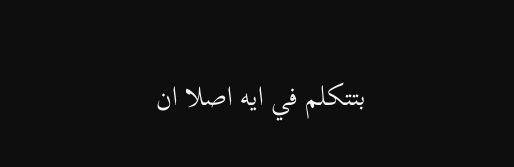بتتكلم في ايه اصلا ان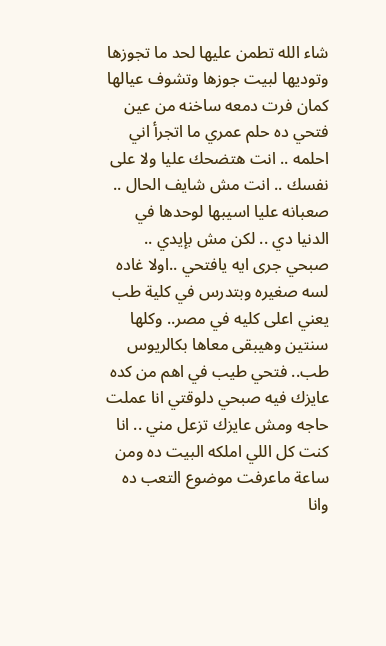شاء الله تطمن عليها لحد ما تجوزها وتوديها لبيت جوزها وتشوف عيالها كمان فرت دمعه ساخنه من عين فتحي ده حلم عمري ما اتجرأ اني احلمه .. انت هتضحك عليا ولا على نفسك .. انت مش شايف الحال .. صعبانه عليا اسيبها لوحدها في الدنيا دي .. لكن مش بإيدي .. صبحي جرى ايه يافتحي ..اولا غاده لسه صغيره وبتدرس في كلية طب يعني اعلى كليه في مصر.. وكلها سنتين وهيبقى معاها بكالريوس طب.. فتحي طيب في اهم من كده عايزك فيه صبحي دلوقتي انا عملت حاجه ومش عايزك تزعل مني .. انا كنت كل اللي املكه البيت ده ومن ساعة ماعرفت موضوع التعب ده وانا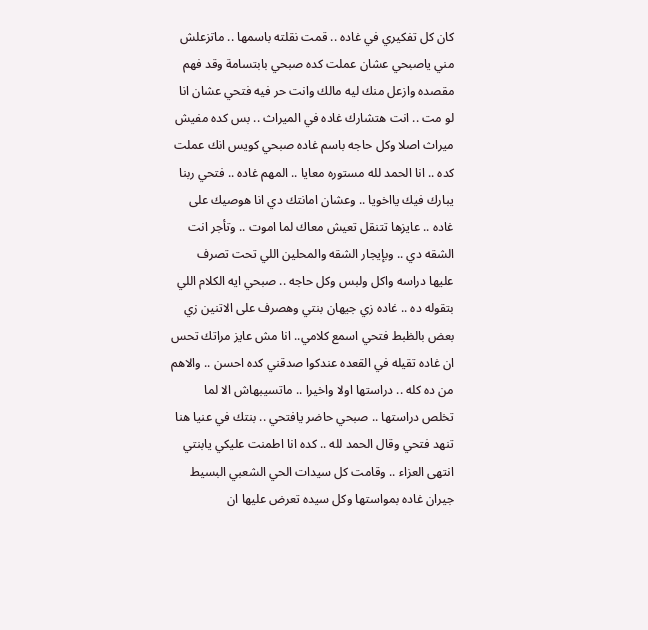كان كل تفكيري في غاده .. قمت نقلته باسمها .. ماتزعلش مني ياصبحي عشان عملت كده صبحي بابتسامة وقد فهم مقصده وازعل منك ليه مالك وانت حر فيه فتحي عشان انا لو مت .. انت هتشارك غاده في الميراث .. بس كده مفيش ميراث اصلا وكل حاجه باسم غاده صبحي كويس انك عملت كده .. انا الحمد لله مستوره معايا .. المهم غاده .. فتحي ربنا يبارك فيك يااخويا .. وعشان امانتك دي انا هوصيك على غاده .. عايزها تتنقل تعيش معاك لما اموت .. وتأجر انت الشقه دي .. وبإيجار الشقه والمحلين اللي تحت تصرف عليها دراسه واكل ولبس وكل حاجه .. صبحي ايه الكلام اللي بتقوله ده .. غاده زي جيهان بنتي وهصرف على الاتنين زي بعض بالظبط فتحي اسمع كلامي.. انا مش عايز مراتك تحس ان غاده تقيله في القعده عندكوا صدقني كده احسن .. والاهم من ده كله .. دراستها اولا واخيرا .. ماتسيبهاش الا لما تخلص دراستها .. صبحي حاضر يافتحي .. بنتك في عنيا هنا تنهد فتحي وقال الحمد لله .. كده انا اطمنت عليكي يابنتي انتهى العزاء .. وقامت كل سيدات الحي الشعبي البسيط جيران غاده بمواستها وكل سيده تعرض عليها ان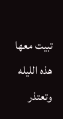تبيت معها هذه الليله وتعتذر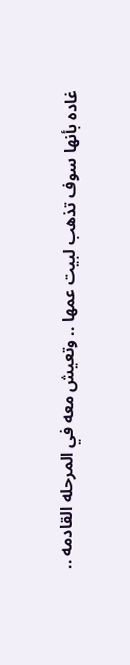غاده بأنها سوف تذهب لبيت عمها .. وتعيش معه في المرحله القادمه ..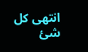انتهى كل شئ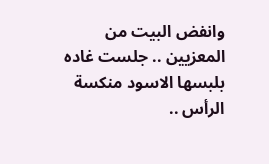وانفض البيت من المعزيين .. جلست غاده بلبسها الاسود منكسة الرأس ..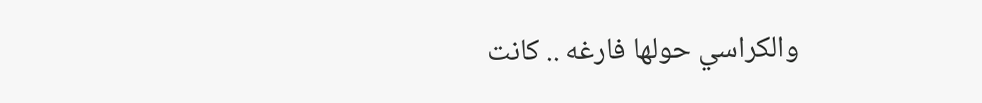والكراسي حولها فارغه .. كانت